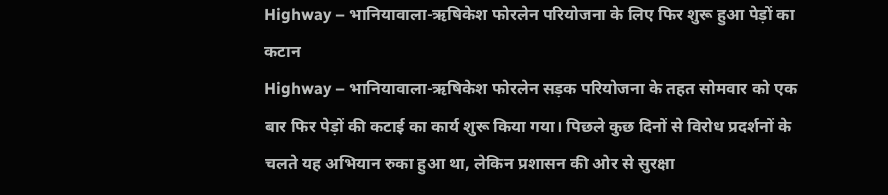Highway – भानियावाला-ऋषिकेश फोरलेन परियोजना के लिए फिर शुरू हुआ पेड़ों का कटान
Highway – भानियावाला-ऋषिकेश फोरलेन सड़क परियोजना के तहत सोमवार को एक बार फिर पेड़ों की कटाई का कार्य शुरू किया गया। पिछले कुछ दिनों से विरोध प्रदर्शनों के चलते यह अभियान रुका हुआ था, लेकिन प्रशासन की ओर से सुरक्षा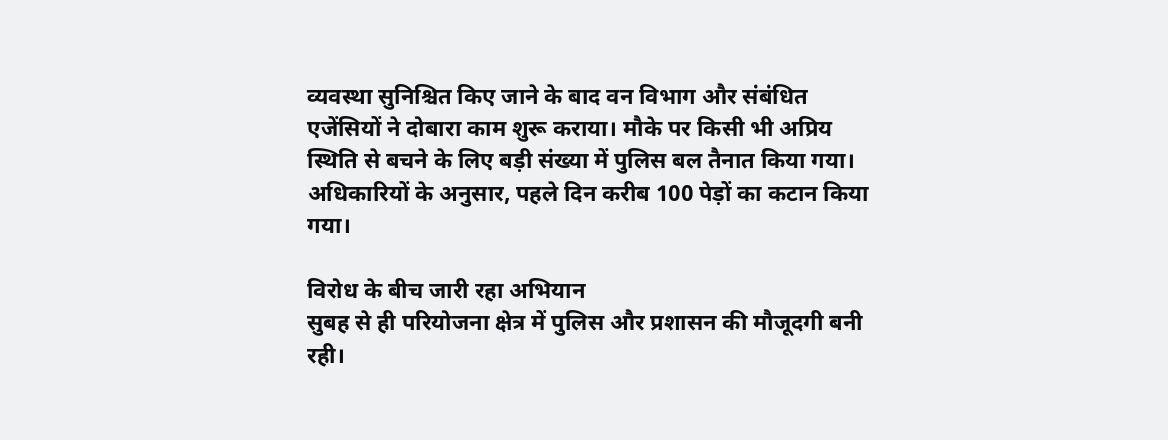व्यवस्था सुनिश्चित किए जाने के बाद वन विभाग और संबंधित एजेंसियों ने दोबारा काम शुरू कराया। मौके पर किसी भी अप्रिय स्थिति से बचने के लिए बड़ी संख्या में पुलिस बल तैनात किया गया। अधिकारियों के अनुसार, पहले दिन करीब 100 पेड़ों का कटान किया गया।

विरोध के बीच जारी रहा अभियान
सुबह से ही परियोजना क्षेत्र में पुलिस और प्रशासन की मौजूदगी बनी रही।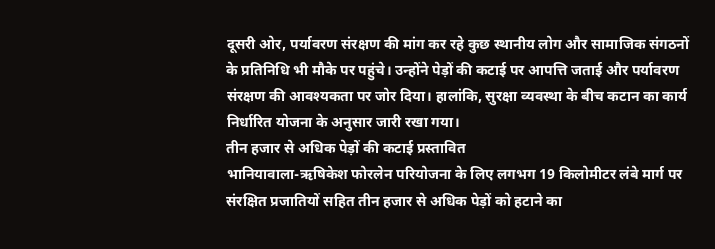दूसरी ओर, पर्यावरण संरक्षण की मांग कर रहे कुछ स्थानीय लोग और सामाजिक संगठनों के प्रतिनिधि भी मौके पर पहुंचे। उन्होंने पेड़ों की कटाई पर आपत्ति जताई और पर्यावरण संरक्षण की आवश्यकता पर जोर दिया। हालांकि, सुरक्षा व्यवस्था के बीच कटान का कार्य निर्धारित योजना के अनुसार जारी रखा गया।
तीन हजार से अधिक पेड़ों की कटाई प्रस्तावित
भानियावाला-ऋषिकेश फोरलेन परियोजना के लिए लगभग 19 किलोमीटर लंबे मार्ग पर संरक्षित प्रजातियों सहित तीन हजार से अधिक पेड़ों को हटाने का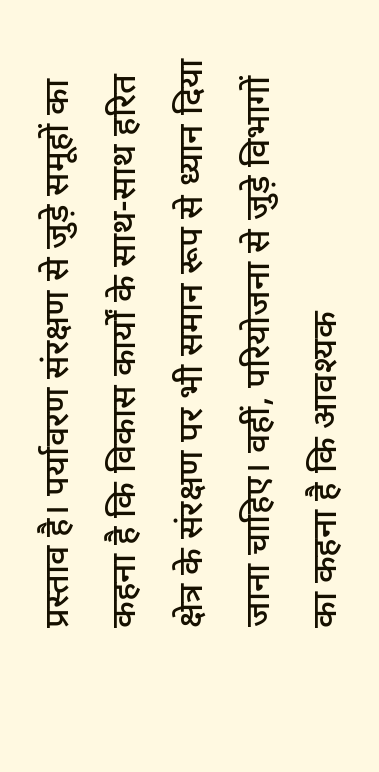प्रस्ताव है। पर्यावरण संरक्षण से जुड़े समूहों का कहना है कि विकास कार्यों के साथ-साथ हरित क्षेत्र के संरक्षण पर भी समान रूप से ध्यान दिया जाना चाहिए। वहीं, परियोजना से जुड़े विभागों का कहना है कि आवश्यक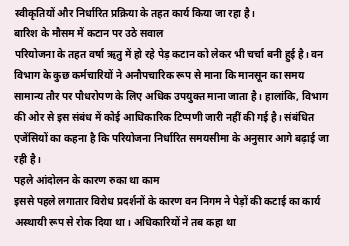स्वीकृतियों और निर्धारित प्रक्रिया के तहत कार्य किया जा रहा है।
बारिश के मौसम में कटान पर उठे सवाल
परियोजना के तहत वर्षा ऋतु में हो रहे पेड़ कटान को लेकर भी चर्चा बनी हुई है। वन विभाग के कुछ कर्मचारियों ने अनौपचारिक रूप से माना कि मानसून का समय सामान्य तौर पर पौधरोपण के लिए अधिक उपयुक्त माना जाता है। हालांकि, विभाग की ओर से इस संबंध में कोई आधिकारिक टिप्पणी जारी नहीं की गई है। संबंधित एजेंसियों का कहना है कि परियोजना निर्धारित समयसीमा के अनुसार आगे बढ़ाई जा रही है।
पहले आंदोलन के कारण रुका था काम
इससे पहले लगातार विरोध प्रदर्शनों के कारण वन निगम ने पेड़ों की कटाई का कार्य अस्थायी रूप से रोक दिया था। अधिकारियों ने तब कहा था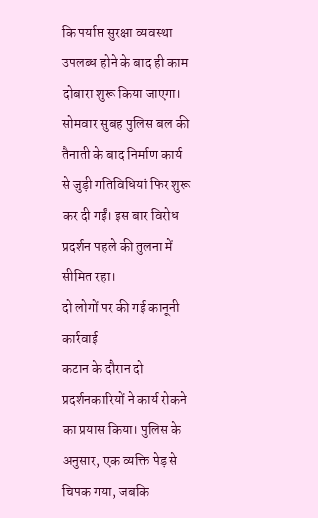कि पर्याप्त सुरक्षा व्यवस्था उपलब्ध होने के बाद ही काम दोबारा शुरू किया जाएगा। सोमवार सुबह पुलिस बल की तैनाती के बाद निर्माण कार्य से जुड़ी गतिविधियां फिर शुरू कर दी गईं। इस बार विरोध प्रदर्शन पहले की तुलना में सीमित रहा।
दो लोगों पर की गई कानूनी कार्रवाई
कटान के दौरान दो प्रदर्शनकारियों ने कार्य रोकने का प्रयास किया। पुलिस के अनुसार, एक व्यक्ति पेड़ से चिपक गया, जबकि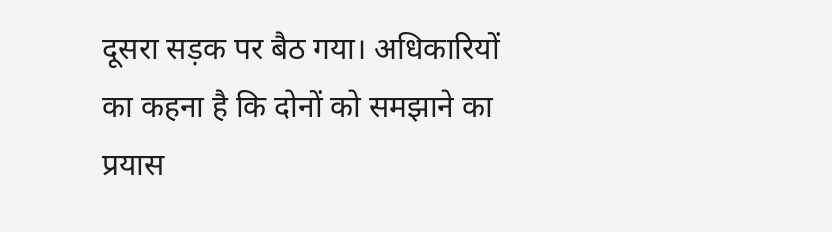दूसरा सड़क पर बैठ गया। अधिकारियों का कहना है कि दोनों को समझाने का प्रयास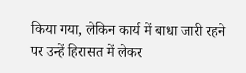किया गया, लेकिन कार्य में बाधा जारी रहने पर उन्हें हिरासत में लेकर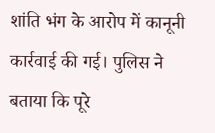शांति भंग के आरोप में कानूनी कार्रवाई की गई। पुलिस ने बताया कि पूरे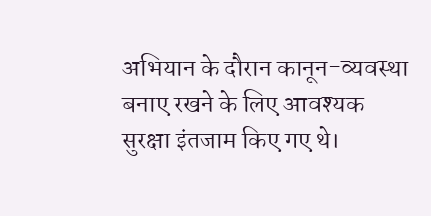अभियान के दौरान कानून-व्यवस्था बनाए रखने के लिए आवश्यक सुरक्षा इंतजाम किए गए थे।